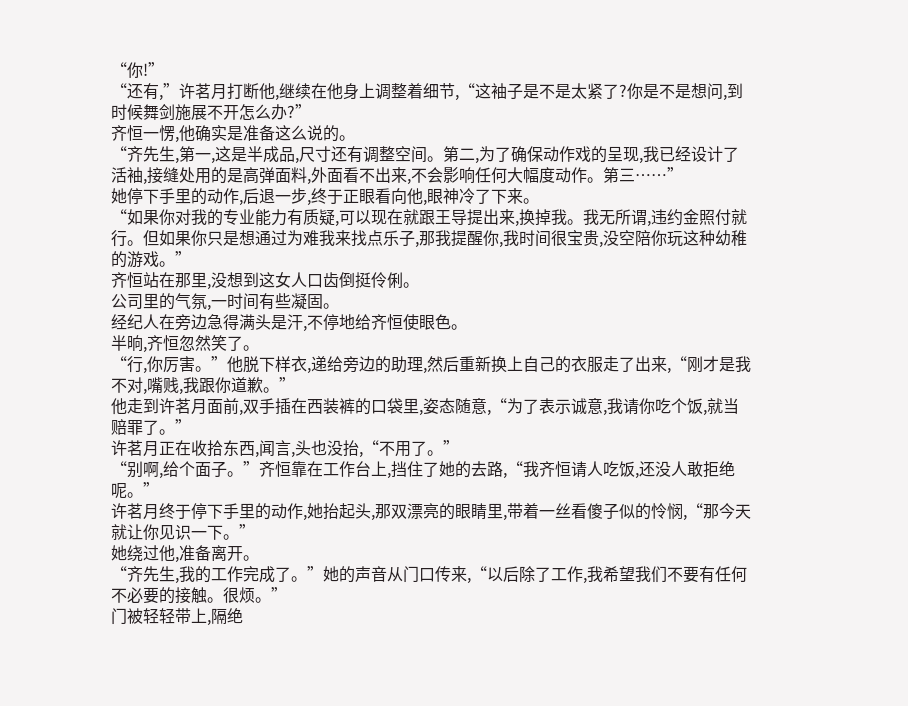“你!”
“还有,”许茗月打断他,继续在他身上调整着细节,“这袖子是不是太紧了?你是不是想问,到时候舞剑施展不开怎么办?”
齐恒一愣,他确实是准备这么说的。
“齐先生,第一,这是半成品,尺寸还有调整空间。第二,为了确保动作戏的呈现,我已经设计了活袖,接缝处用的是高弹面料,外面看不出来,不会影响任何大幅度动作。第三……”
她停下手里的动作,后退一步,终于正眼看向他,眼神冷了下来。
“如果你对我的专业能力有质疑,可以现在就跟王导提出来,换掉我。我无所谓,违约金照付就行。但如果你只是想通过为难我来找点乐子,那我提醒你,我时间很宝贵,没空陪你玩这种幼稚的游戏。”
齐恒站在那里,没想到这女人口齿倒挺伶俐。
公司里的气氛,一时间有些凝固。
经纪人在旁边急得满头是汗,不停地给齐恒使眼色。
半晌,齐恒忽然笑了。
“行,你厉害。”他脱下样衣,递给旁边的助理,然后重新换上自己的衣服走了出来,“刚才是我不对,嘴贱,我跟你道歉。”
他走到许茗月面前,双手插在西装裤的口袋里,姿态随意,“为了表示诚意,我请你吃个饭,就当赔罪了。”
许茗月正在收拾东西,闻言,头也没抬,“不用了。”
“别啊,给个面子。”齐恒靠在工作台上,挡住了她的去路,“我齐恒请人吃饭,还没人敢拒绝呢。”
许茗月终于停下手里的动作,她抬起头,那双漂亮的眼睛里,带着一丝看傻子似的怜悯,“那今天就让你见识一下。”
她绕过他,准备离开。
“齐先生,我的工作完成了。”她的声音从门口传来,“以后除了工作,我希望我们不要有任何不必要的接触。很烦。”
门被轻轻带上,隔绝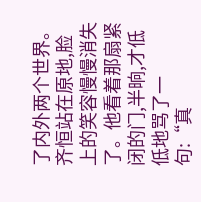了内外两个世界。
齐恒站在原地,脸上的笑容慢慢消失了。他看着那扇紧闭的门,半晌,才低低地骂了一句:“真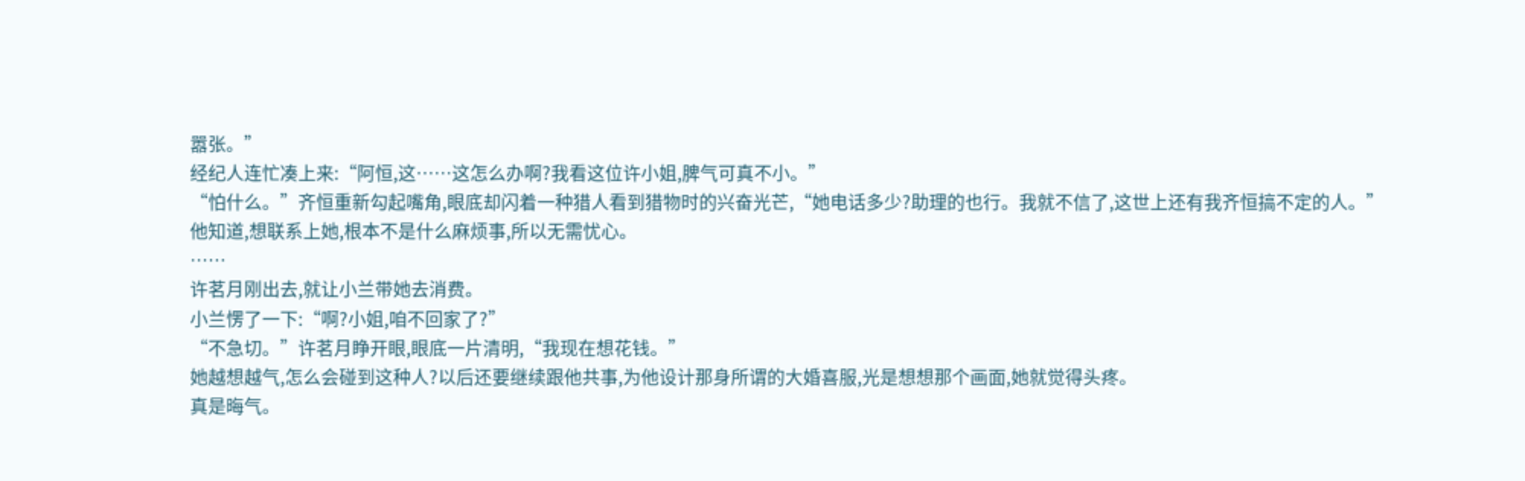嚣张。”
经纪人连忙凑上来:“阿恒,这……这怎么办啊?我看这位许小姐,脾气可真不小。”
“怕什么。”齐恒重新勾起嘴角,眼底却闪着一种猎人看到猎物时的兴奋光芒,“她电话多少?助理的也行。我就不信了,这世上还有我齐恒搞不定的人。”
他知道,想联系上她,根本不是什么麻烦事,所以无需忧心。
……
许茗月刚出去,就让小兰带她去消费。
小兰愣了一下:“啊?小姐,咱不回家了?”
“不急切。”许茗月睁开眼,眼底一片清明,“我现在想花钱。”
她越想越气,怎么会碰到这种人?以后还要继续跟他共事,为他设计那身所谓的大婚喜服,光是想想那个画面,她就觉得头疼。
真是晦气。